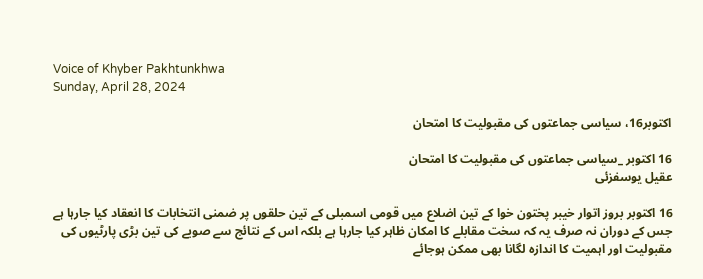Voice of Khyber Pakhtunkhwa
Sunday, April 28, 2024

اکتوبر16، سیاسی جماعتوں کی مقبولیت کا امتحان

16 اکتوبر _سیاسی جماعتوں کی مقبولیت کا امتحان
عقیل یوسفزئی

16 اکتوبر بروز اتوار خیبر پختون خوا کے تین اضلاع میں قومی اسمبلی کے تین حلقوں پر ضمنی انتخابات کا انعقاد کیا جارہا ہے جس کے دوران نہ صرف یہ کہ سخت مقابلے کا امکان ظاہر کیا جارہا ہے بلکہ اس کے نتائج سے صوبے کی تین بڑی پارٹیوں کی مقبولیت اور اہمیت کا اندازہ لگانا بھی ممکن ہوجائے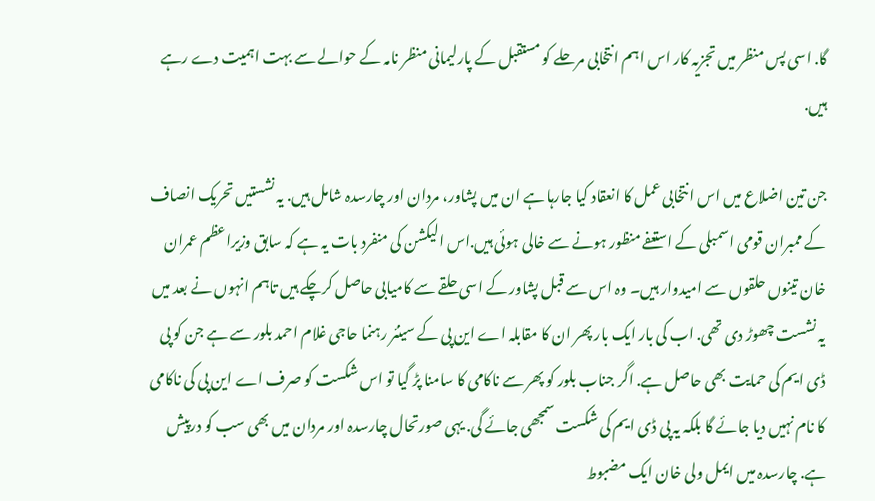گا. اسی پس منظر میں تجزیہ کار اس اہم انتخابی مرحلے کو مستقبل کے پارلیمانی منظر نامہ کے حوالے سے بہت اہمیت دے رہے ہیں.

جن تین اضلاع میں اس انتخابی عمل کا انعقاد کیا جارہا ہے ان میں پشاور، مردان اور چارسدہ شامل ہیں. یہ نشستیں تحریک انصاف کے ممبران قومی اسمبلی کے استعفے منظور ہونے سے خالی ہوئی ہیں.اس الیکشن کی منفرد بات یہ ہے کہ سابق وزیراعظم عمران خان تینوں حلقوں سے امیدوار ہیں۔ وہ اس سے قبل پشاور کے اسی حلقے سے کامیابی حاصل کرچکے ہیں تاہم انہوں نے بعد میں یہ نشست چھوڑ دی تھی. اب کی بار ایک بار پھر ان کا مقابلہ اے این پی کے سینئر رہنما حاجی غلام احمد بلور سے ہے جن کو پی ڈی ایم کی حمایت بھی حاصل ہے. اگر جناب بلور کو پھر سے ناکامی کا سامنا پڑ گیا تو اس شکست کو صرف اے این پی کی ناکامی کا نام نہیں دیا جائے گا بلکہ یہ پی ڈی ایم کی شکست سمجھی جائے گی. یہی صورتحال چارسدہ اور مردان میں بھی سب کو درپیش ہے. چارسدہ میں ایمل ولی خان ایک مضبوط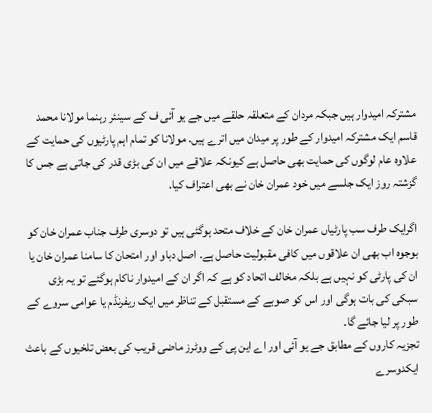مشترکہ امیدوار ہیں جبکہ مردان کے متعلقہ حلقے میں جے یو آئی ف کے سینئر رہنما مولانا محمد قاسم ایک مشترکہ امیدوار کے طور پر میدان میں اترے ہیں. مولانا کو تمام اہم پارٹیوں کی حمایت کے علاوہ عام لوگوں کی حمایت بھی حاصل ہے کیونکہ علاقے میں ان کی بڑی قدر کی جاتی ہے جس کا گزشتہ روز ایک جلسے میں خود عمران خان نے بھی اعتراف کیا.

اگرایک طرف سب پارٹیاں عمران خان کے خلاف متحد ہوگئی ہیں تو دوسری طرف جناب عمران خان کو بوجوہ اب بھی ان علاقوں میں کافی مقبولیت حاصل ہے. اصل دباو اور امتحان کا سامنا عمران خان یا ان کی پارٹی کو نہیں ہے بلکہ مخالف اتحاد کو ہے کہ اگر ان کے امیدوار ناکام ہوگئے تو یہ بڑی سبکی کی بات ہوگی اور اس کو صوبے کے مستقبل کے تناظر میں ایک ریفرنڈم یا عوامی سروے کے طور پر لیا جائے گا۔
تجزیہ کاروں کے مطابق جے یو آئی اور اے این پی کے ووٹرز ماضی قریب کی بعض تلخیوں کے باعث ایکدوسرے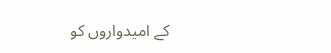کے امیدواروں کو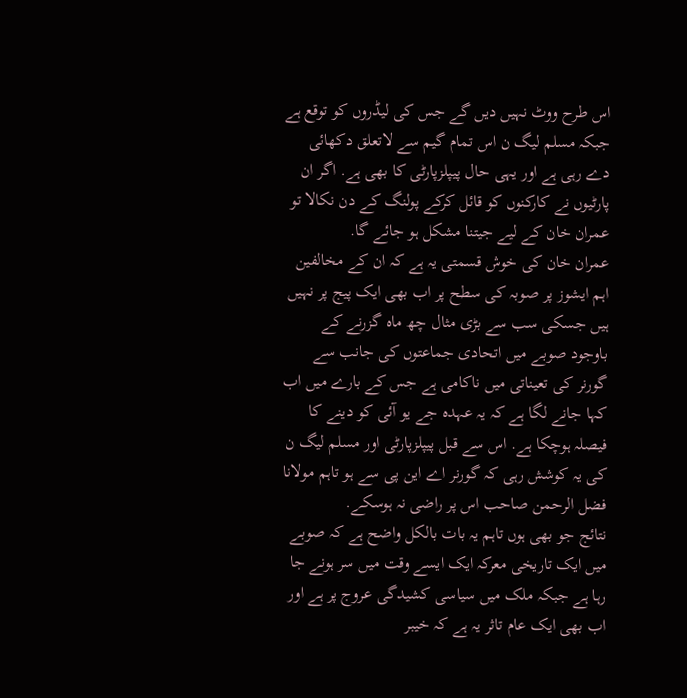اس طرح ووٹ نہیں دیں گے جس کی لیڈروں کو توقع ہے جبکہ مسلم لیگ ن اس تمام گیم سے لاتعلق دکھائی دے رہی ہے اور یہی حال پیپلزپارٹی کا بھی ہے. اگر ان پارٹیوں نے کارکنوں کو قائل کرکے پولنگ کے دن نکالا تو عمران خان کے لیے جیتنا مشکل ہو جائے گا.
عمران خان کی خوش قسمتی یہ ہے کہ ان کے مخالفین اہم ایشوز پر صوبہ کی سطح پر اب بھی ایک پیج پر نہیں ہیں جسکی سب سے بڑی مثال چھ ماہ گزرنے کے باوجود صوبے میں اتحادی جماعتوں کی جانب سے گورنر کی تعیناتی میں ناکامی ہے جس کے بارے میں اب کہا جانے لگا ہے کہ یہ عہدہ جے یو آئی کو دینے کا فیصلہ ہوچکا ہے. اس سے قبل پیپلزپارٹی اور مسلم لیگ ن کی یہ کوشش رہی کہ گورنر اے این پی سے ہو تاہم مولانا فضل الرحمن صاحب اس پر راضی نہ ہوسکے.
نتائج جو بھی ہوں تاہم یہ بات بالکل واضح ہے کہ صوبے میں ایک تاریخی معرکہ ایک ایسے وقت میں سر ہونے جا رہا ہے جبکہ ملک میں سیاسی کشیدگی عروج پر ہے اور اب بھی ایک عام تاثر یہ ہے کہ خیبر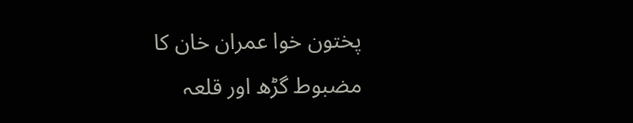پختون خوا عمران خان کا مضبوط گڑھ اور قلعہ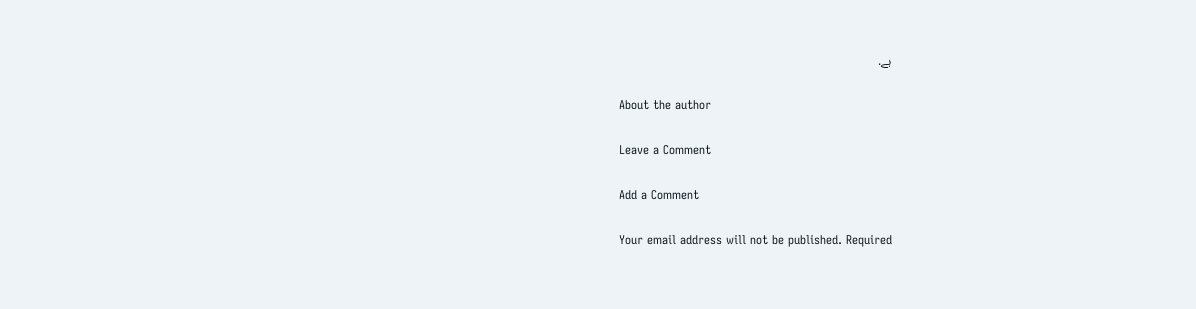ہے.

About the author

Leave a Comment

Add a Comment

Your email address will not be published. Required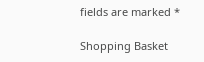fields are marked *

Shopping Basket